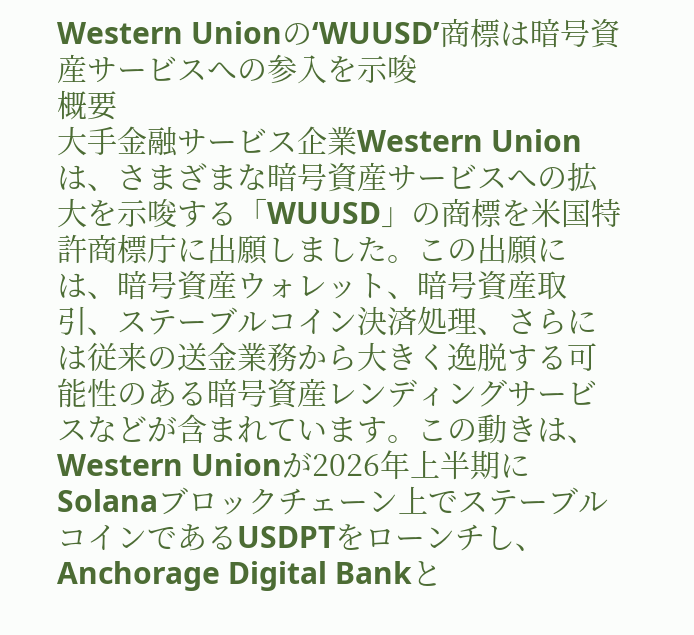Western Unionの‘WUUSD’商標は暗号資産サービスへの参入を示唆
概要
大手金融サービス企業Western Unionは、さまざまな暗号資産サービスへの拡大を示唆する「WUUSD」の商標を米国特許商標庁に出願しました。この出願には、暗号資産ウォレット、暗号資産取引、ステーブルコイン決済処理、さらには従来の送金業務から大きく逸脱する可能性のある暗号資産レンディングサービスなどが含まれています。この動きは、Western Unionが2026年上半期にSolanaブロックチェーン上でステーブルコインであるUSDPTをローンチし、Anchorage Digital Bankと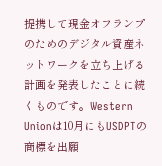提携して現金オフランプのためのデジタル資産ネットワークを立ち上げる計画を発表したことに続くものです。Western Unionは10月にもUSDPTの商標を出願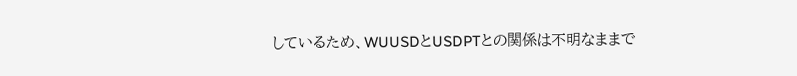しているため、WUUSDとUSDPTとの関係は不明なままで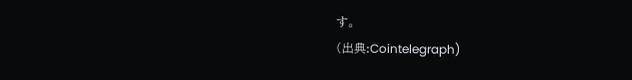す。
(出典:Cointelegraph)